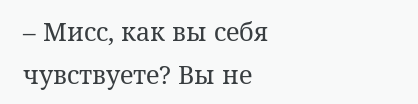– Мисс, как вы себя чувствуете? Вы не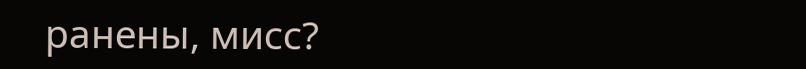ранены, мисс?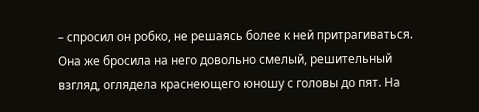– спросил он робко, не решаясь более к ней притрагиваться. Она же бросила на него довольно смелый, решительный взгляд, оглядела краснеющего юношу с головы до пят. На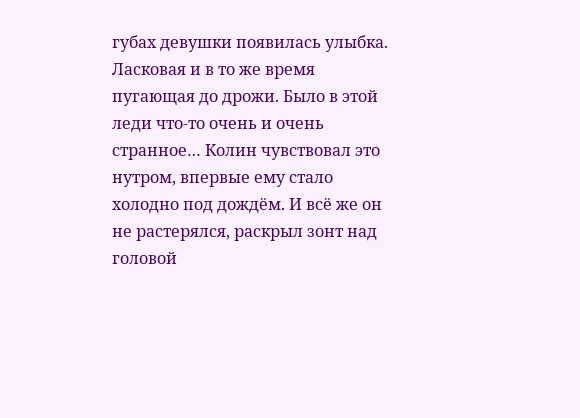губах девушки появилась улыбка. Ласковая и в то же время пугающая до дрожи. Было в этой леди что-то очень и очень странное… Колин чувствовал это нутром, впервые ему стало холодно под дождём. И всё же он не растерялся, раскрыл зонт над головой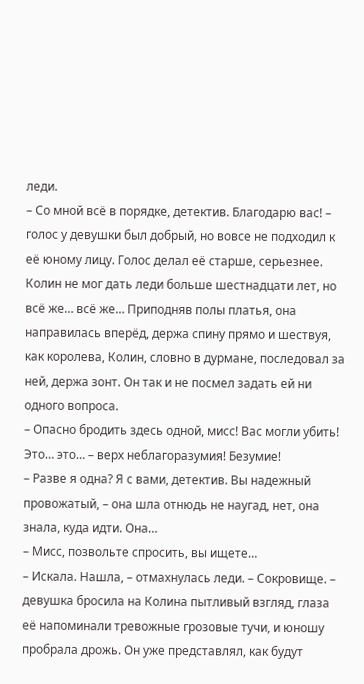леди.
– Со мной всё в порядке, детектив. Благодарю вас! – голос у девушки был добрый, но вовсе не подходил к её юному лицу. Голос делал её старше, серьезнее. Колин не мог дать леди больше шестнадцати лет, но всё же… всё же… Приподняв полы платья, она направилась вперёд, держа спину прямо и шествуя, как королева, Колин, словно в дурмане, последовал за ней, держа зонт. Он так и не посмел задать ей ни одного вопроса.
– Опасно бродить здесь одной, мисс! Вас могли убить! Это… это… – верх неблагоразумия! Безумие!
– Разве я одна? Я с вами, детектив. Вы надежный провожатый, – она шла отнюдь не наугад, нет, она знала, куда идти. Она…
– Мисс, позвольте спросить, вы ищете…
– Искала. Нашла, – отмахнулась леди. – Сокровище. – девушка бросила на Колина пытливый взгляд, глаза её напоминали тревожные грозовые тучи, и юношу пробрала дрожь. Он уже представлял, как будут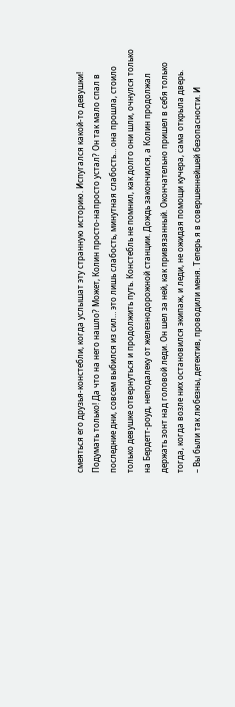смеяться его друзья-констебли, когда услышат эту странную историю. Испугался какой-то девушки! Подумать только! Да что на него нашло? Может, Колин просто-напросто устал? Он так мало спал в последние дни, совсем выбился из сил… это лишь слабость, минутная слабость… она прошла, стоило только девушке отвернуться и продолжить путь. Констебль не помнил, как долго они шли, очнулся только на Бердетт-роуд, неподалеку от железнодорожной станции. Дождь закончился, а Колин продолжал держать зонт над головой леди. Он шел за ней, как привязанный. Окончательно пришел в себя только тогда, когда возле них остановился экипаж, и леди, не ожидая помощи кучера, сама открыла дверь.
– Вы были так любезны, детектив, проводили меня. Теперь я в совершеннейшей безопасности. И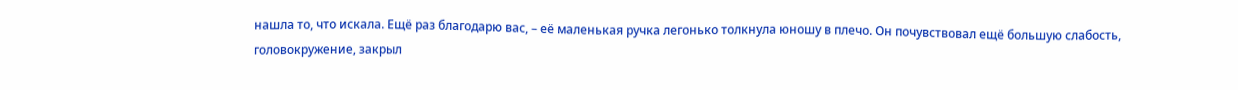нашла то, что искала. Ещё раз благодарю вас, – её маленькая ручка легонько толкнула юношу в плечо. Он почувствовал ещё большую слабость, головокружение, закрыл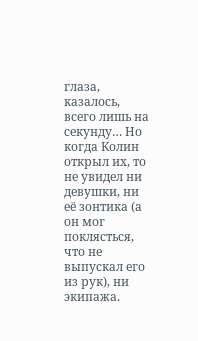глаза, казалось, всего лишь на секунду… Но когда Колин открыл их, то не увидел ни девушки, ни её зонтика (а он мог поклясться, что не выпускал его из рук), ни экипажа.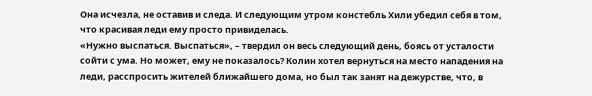Она исчезла, не оставив и следа. И следующим утром констебль Хили убедил себя в том, что красивая леди ему просто привиделась.
«Нужно выспаться. Выспаться», – твердил он весь следующий день, боясь от усталости сойти с ума. Но может, ему не показалось? Колин хотел вернуться на место нападения на леди, расспросить жителей ближайшего дома, но был так занят на дежурстве, что, в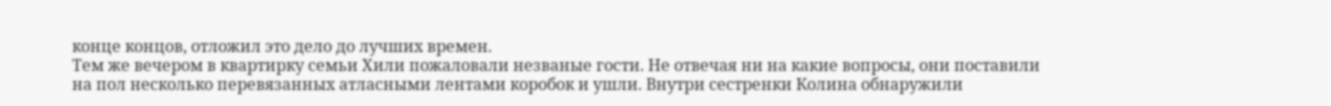конце концов, отложил это дело до лучших времен.
Тем же вечером в квартирку семьи Хили пожаловали незваные гости. Не отвечая ни на какие вопросы, они поставили на пол несколько перевязанных атласными лентами коробок и ушли. Внутри сестренки Колина обнаружили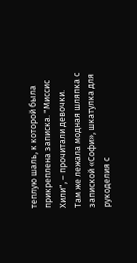теплую шаль, к которой была прикреплена записка. "Миссис Хили", – прочитали девочки. Там же лежала модная шляпка с запиской «Софи», шкатулка для рукоделия с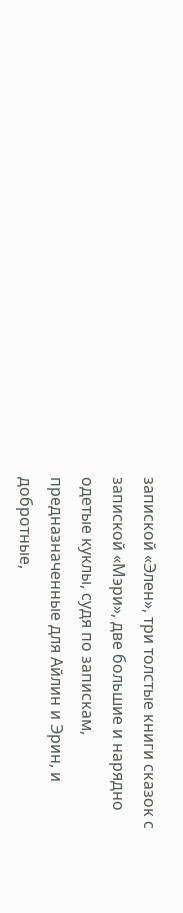запиской «Элен», три толстые книги сказок с запиской «Мэри», две большие и нарядно одетые куклы, судя по запискам, предназначенные для Айлин и Эрин, и добротные,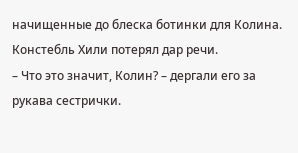начищенные до блеска ботинки для Колина. Констебль Хили потерял дар речи.
– Что это значит, Колин? – дергали его за рукава сестрички.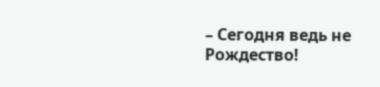– Сегодня ведь не Рождество!